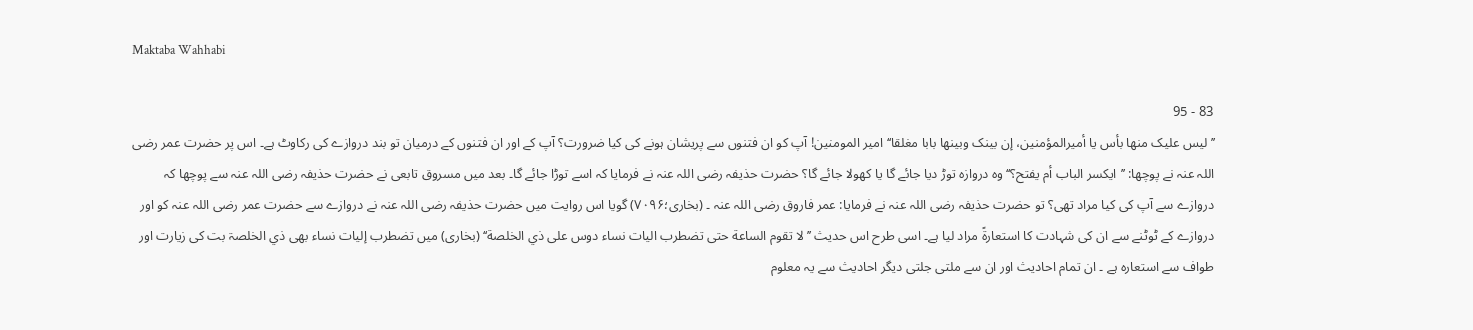Maktaba Wahhabi

83 - 95
’’ليس عليک منها بأس يا أميرالمؤمنين، إن بينک وبينها بابا مغلقا‘‘ امیر المومنین! آپ کو ان فتنوں سے پریشان ہونے کی کیا ضرورت؟ آپ کے اور ان فتنوں کے درمیان تو بند دروازے کی رکاوٹ ہے۔ اس پر حضرت عمر رضی اللہ عنہ نے پوچھا: ’’ايکسر الباب أم يفتح؟‘‘ وہ دروازہ توڑ دیا جائے گا یا کھولا جائے گا؟ حضرت حذیفہ رضی اللہ عنہ نے فرمایا کہ اسے توڑا جائے گا۔ بعد میں مسروق تابعی نے حضرت حذیفہ رضی اللہ عنہ سے پوچھا کہ دروازے سے آپ کی کیا مراد تھی؟ تو حضرت حذیفہ رضی اللہ عنہ نے فرمایا: عمر فاروق رضی اللہ عنہ ۔ (بخاری؛۷۰۹۶) گویا اس روایت میں حضرت حذیفہ رضی اللہ عنہ نے دروازے سے حضرت عمر رضی اللہ عنہ کو اور دروازے کے ٹوٹنے سے ان کی شہادت کا استعارۃً مراد لیا ہے۔ اسی طرح اس حدیث ’’لا تقوم الساعة حتی تضطرب اليات نساء دوس علی ذي الخلصة‘‘ (بخاری) میں تضطرب إلیات نساء بھی ذي الخلصۃ بت کی زیارت اور طواف سے استعارہ ہے ۔ ان تمام احادیث اور ان سے ملتی جلتی دیگر احادیث سے یہ معلوم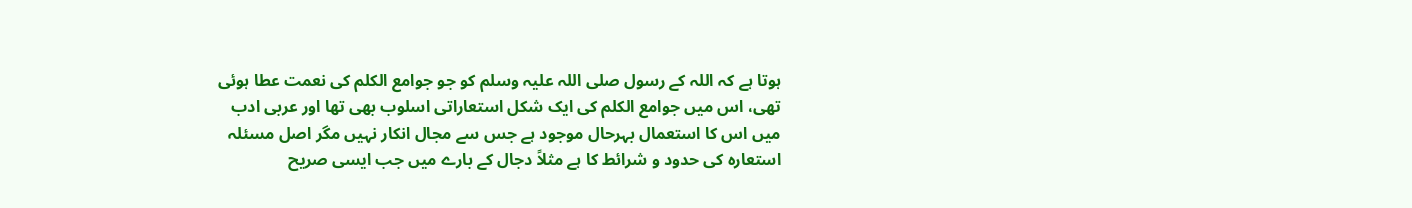ہوتا ہے کہ اللہ کے رسول صلی اللہ علیہ وسلم کو جو جوامع الکلم کی نعمت عطا ہوئی تھی، اس میں جوامع الکلم کی ایک شکل استعاراتی اسلوب بھی تھا اور عربی ادب میں اس کا استعمال بہرحال موجود ہے جس سے مجال انکار نہیں مگر اصل مسئلہ استعارہ کی حدود و شرائط کا ہے مثلاً دجال کے بارے میں جب ایسی صریح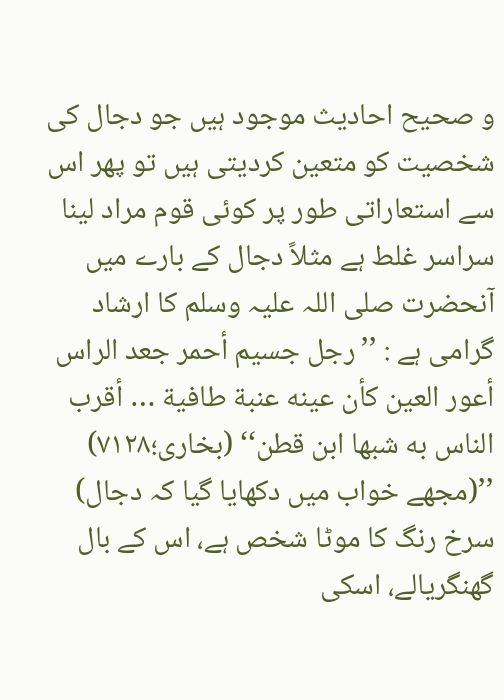و صحیح احادیث موجود ہیں جو دجال کی شخصیت کو متعین کردیتی ہیں تو پھر اس سے استعاراتی طور پر کوئی قوم مراد لینا سراسر غلط ہے مثلاً دجال کے بارے میں آنحضرت صلی اللہ علیہ وسلم کا ارشاد گرامی ہے : ’’رجل جسيم أحمر جعد الراس أعور العين کأن عينه عنبة طافية … أقرب الناس به شبها ابن قطن‘‘ (بخاری؛۷۱۲۸) ’’(مجھے خواب میں دکھایا گیا کہ دجال) سرخ رنگ کا موٹا شخص ہے، اس کے بال گھنگریالے، اسکی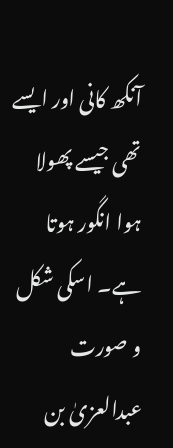آنکھ کانی اور ایسے تھی جیسے پھولا ہوا انگور ہوتا ہے۔ اسکی شکل و صورت عبدالعزیٰ بن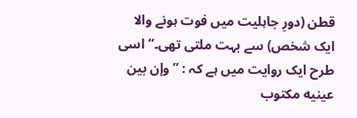قطن (دورِ جاہلیت میں فوت ہونے والا ایک شخص) سے بہت ملتی تھی۔‘‘ اسی طرح ایک روایت میں ہے کہ : ’’وإن بين عينيه مکتوب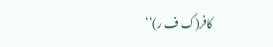کافر(ک ف ر)‘‘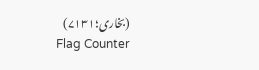(بخاری؛۷۱۳۱)
Flag Counter